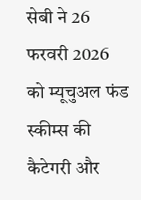सेबी ने 26 फरवरी 2026 को म्यूचुअल फंड स्कीम्स की कैटेगरी और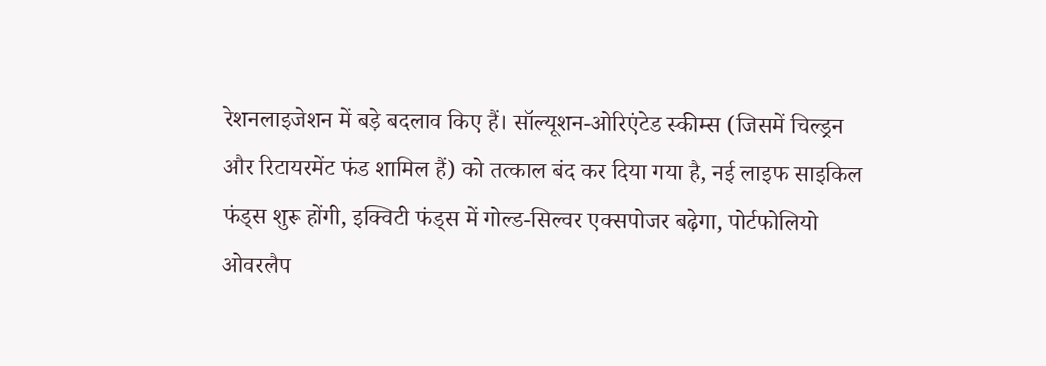रेशनलाइजेशन में बड़े बदलाव किए हैं। सॉल्यूशन-ओरिएंटेड स्कीम्स (जिसमें चिल्ड्रन और रिटायरमेंट फंड शामिल हैं) को तत्काल बंद कर दिया गया है, नई लाइफ साइकिल फंड्स शुरू होंगी, इक्विटी फंड्स में गोल्ड-सिल्वर एक्सपोजर बढ़ेगा, पोर्टफोलियो ओवरलैप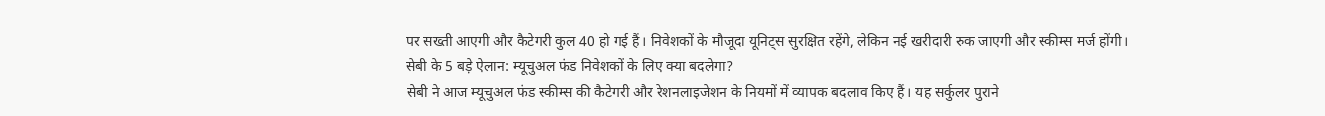पर सख्ती आएगी और कैटेगरी कुल 40 हो गई हैं। निवेशकों के मौजूदा यूनिट्स सुरक्षित रहेंगे, लेकिन नई खरीदारी रुक जाएगी और स्कीम्स मर्ज होंगी।
सेबी के 5 बड़े ऐलान: म्यूचुअल फंड निवेशकों के लिए क्या बदलेगा?
सेबी ने आज म्यूचुअल फंड स्कीम्स की कैटेगरी और रेशनलाइजेशन के नियमों में व्यापक बदलाव किए हैं। यह सर्कुलर पुराने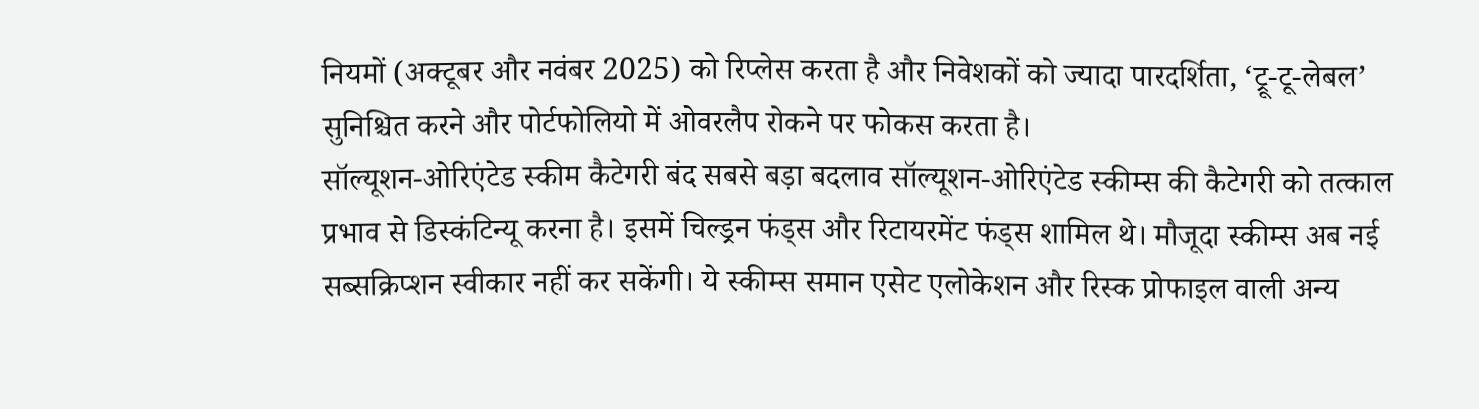नियमों (अक्टूबर और नवंबर 2025) को रिप्लेस करता है और निवेशकों को ज्यादा पारदर्शिता, ‘ट्रू-टू-लेबल’ सुनिश्चित करने और पोर्टफोलियो में ओवरलैप रोकने पर फोकस करता है।
सॉल्यूशन-ओरिएंटेड स्कीम कैटेगरी बंद सबसे बड़ा बदलाव सॉल्यूशन-ओरिएंटेड स्कीम्स की कैटेगरी को तत्काल प्रभाव से डिस्कंटिन्यू करना है। इसमें चिल्ड्रन फंड्स और रिटायरमेंट फंड्स शामिल थे। मौजूदा स्कीम्स अब नई सब्सक्रिप्शन स्वीकार नहीं कर सकेंगी। ये स्कीम्स समान एसेट एलोकेशन और रिस्क प्रोफाइल वाली अन्य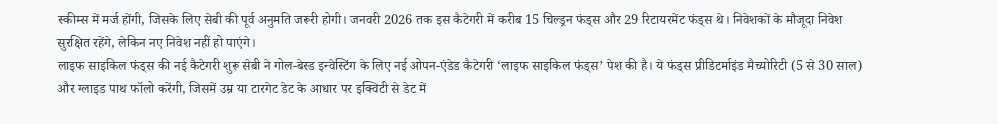स्कीम्स में मर्ज होंगी, जिसके लिए सेबी की पूर्व अनुमति जरूरी होगी। जनवरी 2026 तक इस कैटेगरी में करीब 15 चिल्ड्रन फंड्स और 29 रिटायरमेंट फंड्स थे। निवेशकों के मौजूदा निवेश सुरक्षित रहेंगे, लेकिन नए निवेश नहीं हो पाएंगे।
लाइफ साइकिल फंड्स की नई कैटेगरी शुरू सेबी ने गोल-बेस्ड इन्वेस्टिंग के लिए नई ओपन-एंडेड कैटेगरी ‘लाइफ साइकिल फंड्स’ पेश की है। ये फंड्स प्रीडिटर्माइंड मैच्योरिटी (5 से 30 साल) और ग्लाइड पाथ फॉलो करेंगी, जिसमें उम्र या टारगेट डेट के आधार पर इक्विटी से डेट में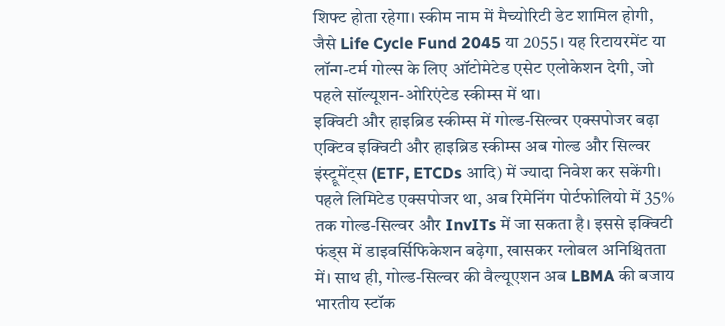शिफ्ट होता रहेगा। स्कीम नाम में मैच्योरिटी डेट शामिल होगी, जैसे Life Cycle Fund 2045 या 2055। यह रिटायरमेंट या लॉन्ग-टर्म गोल्स के लिए ऑटोमेटेड एसेट एलोकेशन देगी, जो पहले सॉल्यूशन-ओरिएंटेड स्कीम्स में था।
इक्विटी और हाइब्रिड स्कीम्स में गोल्ड-सिल्वर एक्सपोजर बढ़ा एक्टिव इक्विटी और हाइब्रिड स्कीम्स अब गोल्ड और सिल्वर इंस्ट्रूमेंट्स (ETF, ETCDs आदि) में ज्यादा निवेश कर सकेंगी। पहले लिमिटेड एक्सपोजर था, अब रिमेनिंग पोर्टफोलियो में 35% तक गोल्ड-सिल्वर और InvITs में जा सकता है। इससे इक्विटी फंड्स में डाइवर्सिफिकेशन बढ़ेगा, खासकर ग्लोबल अनिश्चितता में। साथ ही, गोल्ड-सिल्वर की वैल्यूएशन अब LBMA की बजाय भारतीय स्टॉक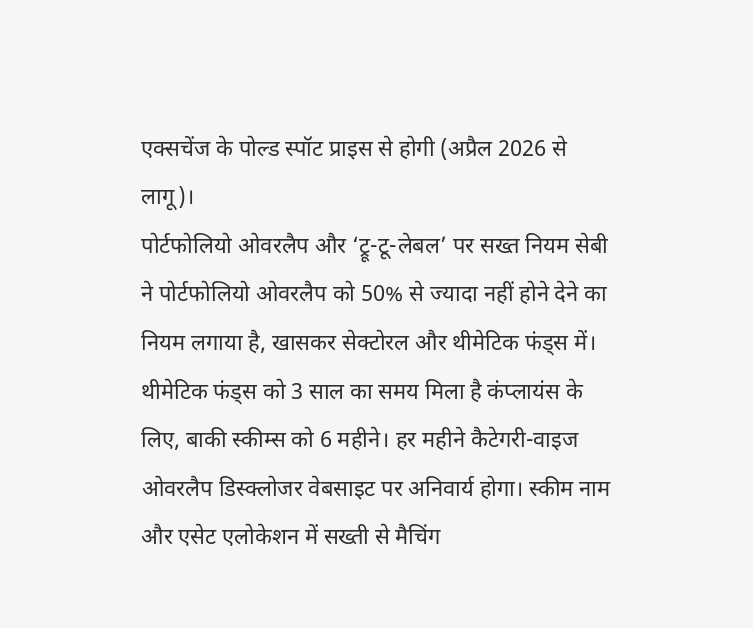एक्सचेंज के पोल्ड स्पॉट प्राइस से होगी (अप्रैल 2026 से लागू)।
पोर्टफोलियो ओवरलैप और ‘ट्रू-टू-लेबल’ पर सख्त नियम सेबी ने पोर्टफोलियो ओवरलैप को 50% से ज्यादा नहीं होने देने का नियम लगाया है, खासकर सेक्टोरल और थीमेटिक फंड्स में। थीमेटिक फंड्स को 3 साल का समय मिला है कंप्लायंस के लिए, बाकी स्कीम्स को 6 महीने। हर महीने कैटेगरी-वाइज ओवरलैप डिस्क्लोजर वेबसाइट पर अनिवार्य होगा। स्कीम नाम और एसेट एलोकेशन में सख्ती से मैचिंग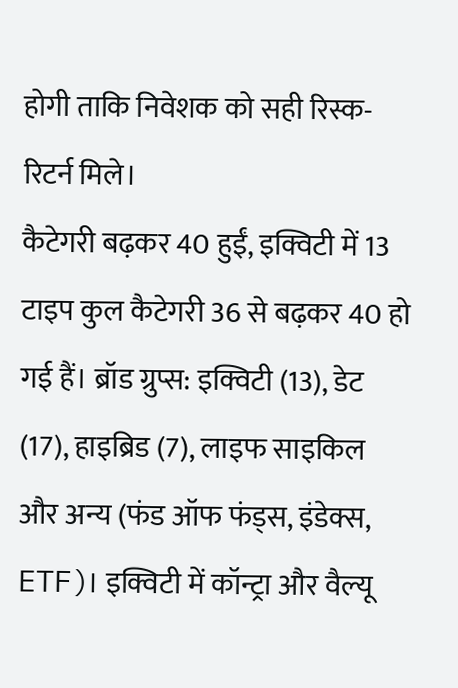होगी ताकि निवेशक को सही रिस्क-रिटर्न मिले।
कैटेगरी बढ़कर 40 हुईं, इक्विटी में 13 टाइप कुल कैटेगरी 36 से बढ़कर 40 हो गई हैं। ब्रॉड ग्रुप्स: इक्विटी (13), डेट (17), हाइब्रिड (7), लाइफ साइकिल और अन्य (फंड ऑफ फंड्स, इंडेक्स, ETF)। इक्विटी में कॉन्ट्रा और वैल्यू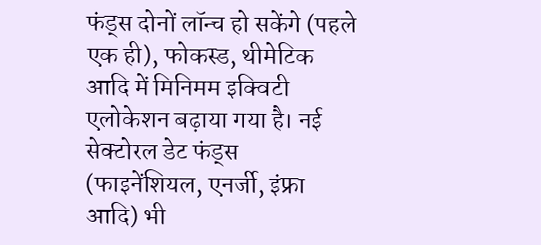फंड्स दोनों लॉन्च हो सकेंगे (पहले एक ही), फोकस्ड, थीमेटिक आदि में मिनिमम इक्विटी एलोकेशन बढ़ाया गया है। नई सेक्टोरल डेट फंड्स (फाइनेंशियल, एनर्जी, इंफ्रा आदि) भी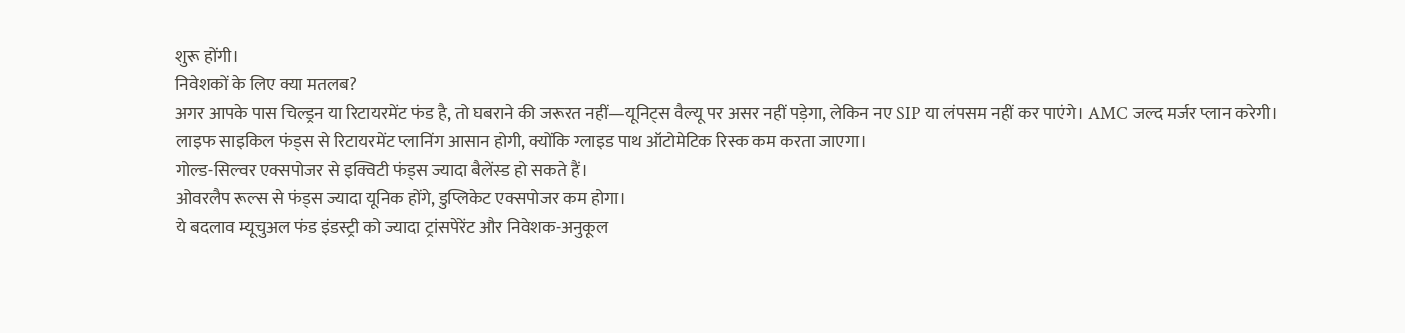शुरू होंगी।
निवेशकों के लिए क्या मतलब?
अगर आपके पास चिल्ड्रन या रिटायरमेंट फंड है, तो घबराने की जरूरत नहीं—यूनिट्स वैल्यू पर असर नहीं पड़ेगा, लेकिन नए SIP या लंपसम नहीं कर पाएंगे। AMC जल्द मर्जर प्लान करेगी।
लाइफ साइकिल फंड्स से रिटायरमेंट प्लानिंग आसान होगी, क्योंकि ग्लाइड पाथ ऑटोमेटिक रिस्क कम करता जाएगा।
गोल्ड-सिल्वर एक्सपोजर से इक्विटी फंड्स ज्यादा बैलेंस्ड हो सकते हैं।
ओवरलैप रूल्स से फंड्स ज्यादा यूनिक होंगे, डुप्लिकेट एक्सपोजर कम होगा।
ये बदलाव म्यूचुअल फंड इंडस्ट्री को ज्यादा ट्रांसपेरेंट और निवेशक-अनुकूल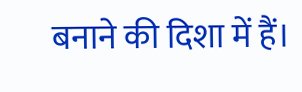बनाने की दिशा में हैं।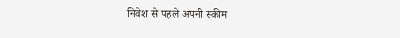निवेश से पहले अपनी स्कीम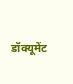डॉक्यूमेंट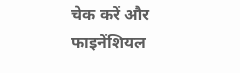चेक करें और फाइनेंशियल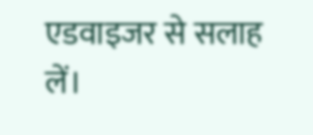एडवाइजर से सलाह लें।